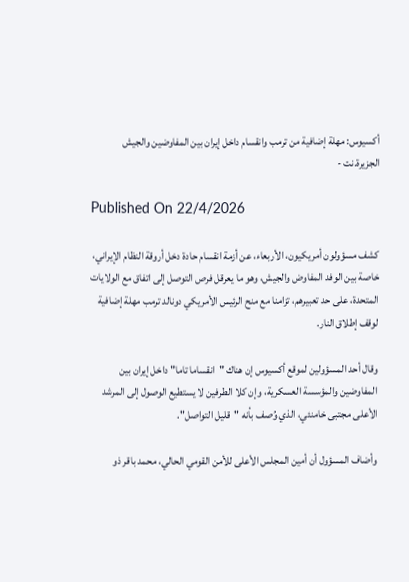أكسيوس: مهلة إضافية من ترمب وانقسام داخل إيران بين المفاوضين والجيش
الجزيرة.نت -

Published On 22/4/2026

كشف مسؤولون أمريكيون، الأربعاء، عن أزمة انقسام حادة دخل أروقة النظام الإيراني، خاصة بين الوفد المفاوض والجيش، وهو ما يعرقل فرص التوصل إلى اتفاق مع الولايات المتحدة، على حد تعبيرهم، تزامنا مع منح الرئيس الأمريكي دونالد ترمب مهلة إضافية لوقف إطلاق النار.

وقال أحد المسؤولين لموقع أكسيوس إن هناك "انقساما تاما" داخل إيران بين المفاوضين والمؤسسة العسكرية، وإن كلا الطرفين لا يستطيع الوصول إلى المرشد الأعلى مجتبى خامنئي، الذي وُصف بأنه "قليل التواصل".

وأضاف المسؤول أن أمين المجلس الأعلى للأمن القومي الحالي، محمد باقر ذو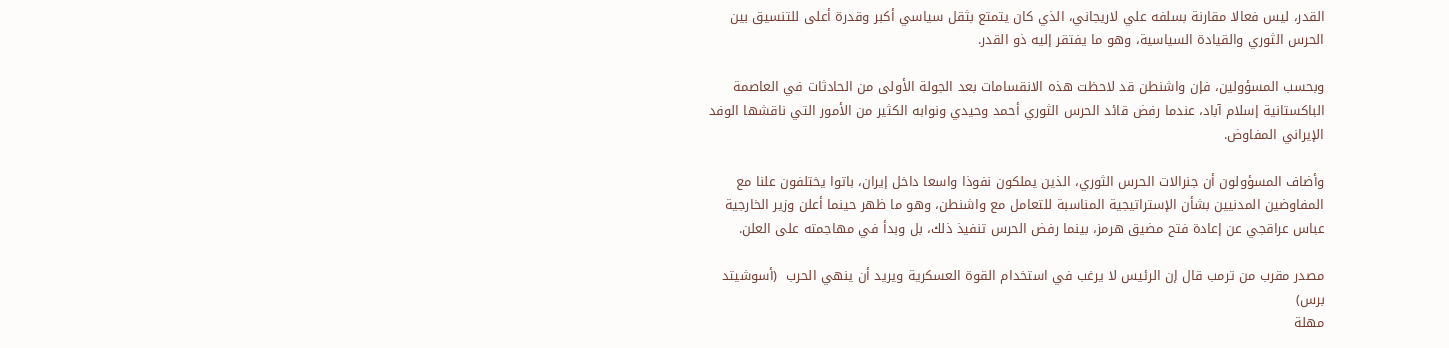القدر، ليس فعالا مقارنة بسلفه علي لاريجاني، الذي كان يتمتع بثقل سياسي أكبر وقدرة أعلى للتنسيق بين الحرس الثوري والقيادة السياسية، وهو ما يفتقر إليه ذو القدر.

وبحسب المسؤولين، فإن واشنطن قد لاحظت هذه الانقسامات بعد الجولة الأولى من الحادثات في العاصمة الباكستانية إسلام آباد، عندما رفض قائد الحرس الثوري أحمد وحيدي ونوابه الكثير من الأمور التي ناقشها الوفد الإيراني المفاوض.

وأضاف المسؤولون أن جنرالات الحرس الثوري، الذين يملكون نفوذا واسعا داخل إيران، باتوا يختلفون علنا مع المفاوضين المدنيين بشأن الإستراتيجية المناسبة للتعامل مع واشنطن، وهو ما ظهر حينما أعلن وزير الخارجية عباس عراقجي عن إعادة فتح مضيق هرمز، بينما رفض الحرس تنفيذ ذلك، بل وبدأ في مهاجمته على العلن.

مصدر مقرب من ترمب قال إن الرئيس لا يرغب في استخدام القوة العسكرية ويريد أن ينهي الحرب  (أسوشيتد برس)
مهلة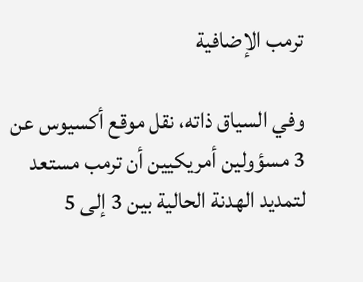ترمب الإضافية

وفي السياق ذاته، نقل موقع أكسيوس عن 3 مسؤولين أمريكيين أن ترمب مستعد لتمديد الهدنة الحالية بين 3 إلى 5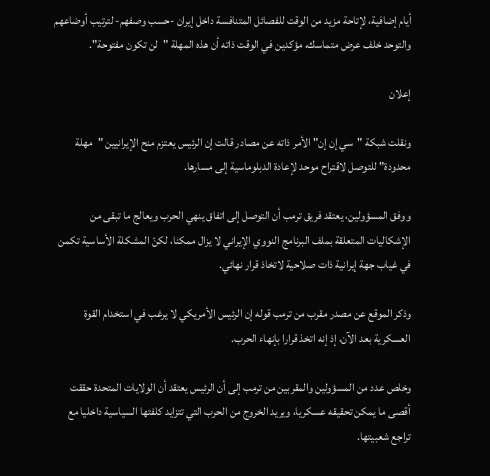أيام إضافية، لإتاحة مزيد من الوقت للفصائل المتنافسة داخل إيران -حسب وصفهم- لترتيب أوضاعهم والتوحد خلف عرض متماسك، مؤكدين في الوقت ذاته أن هذه المهلة "لن تكون مفتوحة".

إعلان

ونقلت شبكة "سي إن إن" الأمر ذاته عن مصادر قالت إن الرئيس يعتزم منح الإيرانيين "مهلة محدودة" للتوصل لاقتراح موحد لإعادة الدبلوماسية إلى مسارها.

ووفق المسؤولين، يعتقد فريق ترمب أن التوصل إلى اتفاق ينهي الحرب ويعالج ما تبقى من الإشكاليات المتعلقة بملف البرنامج النووي الإيراني لا يزال ممكنا، لكنّ المشكلة الأساسية تكمن في غياب جهة إيرانية ذات صلاحية لاتخاذ قرار نهائي.

وذكر الموقع عن مصدر مقرب من ترمب قوله إن الرئيس الأمريكي لا يرغب في استخدام القوة العسكرية بعد الآن، إذ إنه اتخذ قرارا بإنهاء الحرب.

وخلص عدد من المسؤولين والمقربين من ترمب إلى أن الرئيس يعتقد أن الولايات المتحدة حققت أقصى ما يمكن تحقيقه عسكريا، ويريد الخروج من الحرب التي تتزايد كلفتها السياسية داخليا مع تراجع شعبيتها.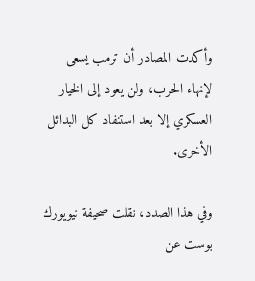وأكدت المصادر أن ترمب يسعى لإنهاء الحرب، ولن يعود إلى الخيار العسكري إلا بعد استنفاد كل البدائل الأخرى.

وفي هذا الصدد، نقلت صحيفة نيويورك بوست عن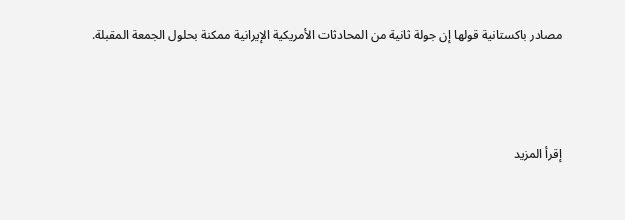مصادر باكستانية قولها إن جولة ثانية من المحادثات الأمريكية الإيرانية ممكنة بحلول الجمعة المقبلة.



إقرأ المزيد